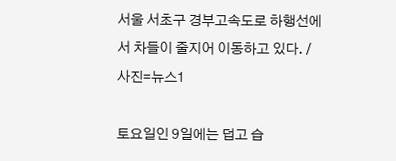서울 서초구 경부고속도로 하행선에서 차들이 줄지어 이동하고 있다. /사진=뉴스1

토요일인 9일에는 덥고 습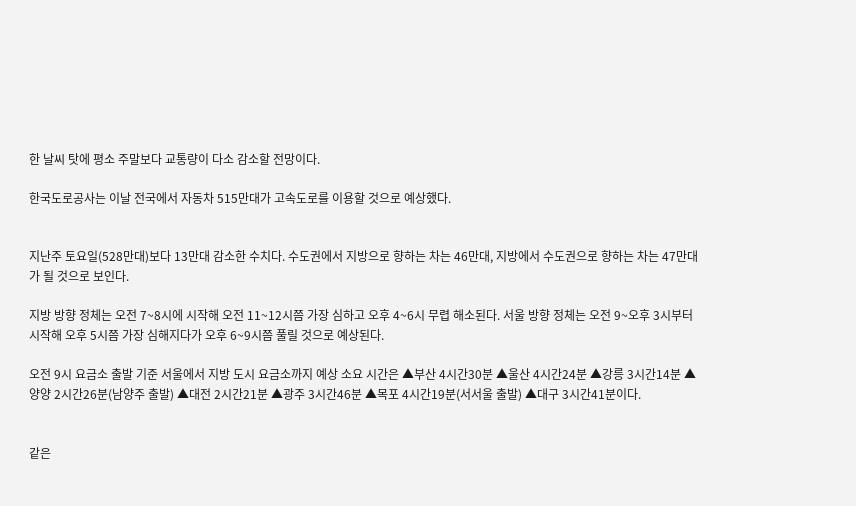한 날씨 탓에 평소 주말보다 교통량이 다소 감소할 전망이다.

한국도로공사는 이날 전국에서 자동차 515만대가 고속도로를 이용할 것으로 예상했다.


지난주 토요일(528만대)보다 13만대 감소한 수치다. 수도권에서 지방으로 향하는 차는 46만대, 지방에서 수도권으로 향하는 차는 47만대가 될 것으로 보인다.

지방 방향 정체는 오전 7~8시에 시작해 오전 11~12시쯤 가장 심하고 오후 4~6시 무렵 해소된다. 서울 방향 정체는 오전 9~오후 3시부터 시작해 오후 5시쯤 가장 심해지다가 오후 6~9시쯤 풀릴 것으로 예상된다.

오전 9시 요금소 출발 기준 서울에서 지방 도시 요금소까지 예상 소요 시간은 ▲부산 4시간30분 ▲울산 4시간24분 ▲강릉 3시간14분 ▲양양 2시간26분(남양주 출발) ▲대전 2시간21분 ▲광주 3시간46분 ▲목포 4시간19분(서서울 출발) ▲대구 3시간41분이다.


같은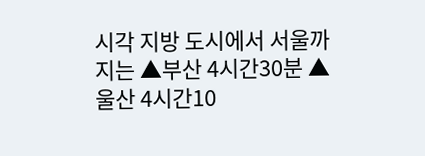시각 지방 도시에서 서울까지는 ▲부산 4시간30분 ▲울산 4시간10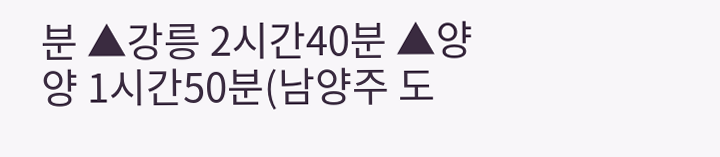분 ▲강릉 2시간40분 ▲양양 1시간50분(남양주 도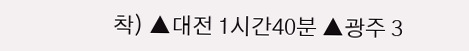착) ▲대전 1시간40분 ▲광주 3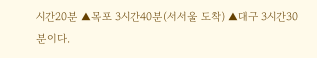시간20분 ▲목포 3시간40분(서서울 도착) ▲대구 3시간30분이다.